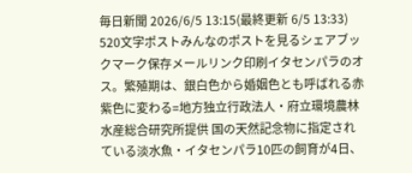毎日新聞 2026/6/5 13:15(最終更新 6/5 13:33) 520文字ポストみんなのポストを見るシェアブックマーク保存メールリンク印刷イタセンパラのオス。繁殖期は、銀白色から婚姻色とも呼ばれる赤紫色に変わる=地方独立行政法人・府立環境農林水産総合研究所提供 国の天然記念物に指定されている淡水魚・イタセンパラ10匹の飼育が4日、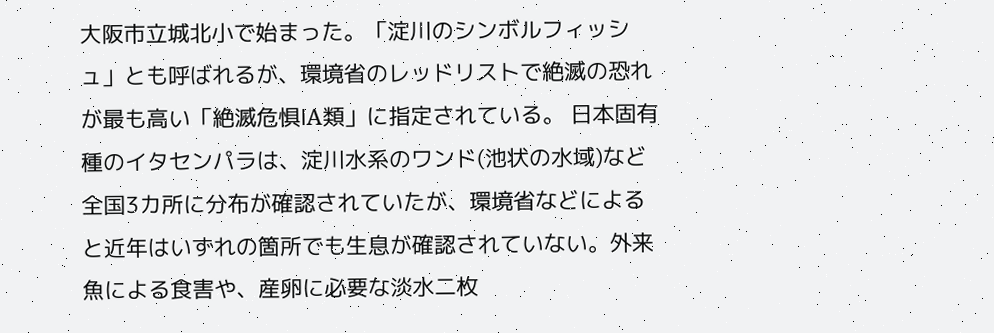大阪市立城北小で始まった。「淀川のシンボルフィッシュ」とも呼ばれるが、環境省のレッドリストで絶滅の恐れが最も高い「絶滅危惧ⅠA類」に指定されている。 日本固有種のイタセンパラは、淀川水系のワンド(池状の水域)など全国3カ所に分布が確認されていたが、環境省などによると近年はいずれの箇所でも生息が確認されていない。外来魚による食害や、産卵に必要な淡水二枚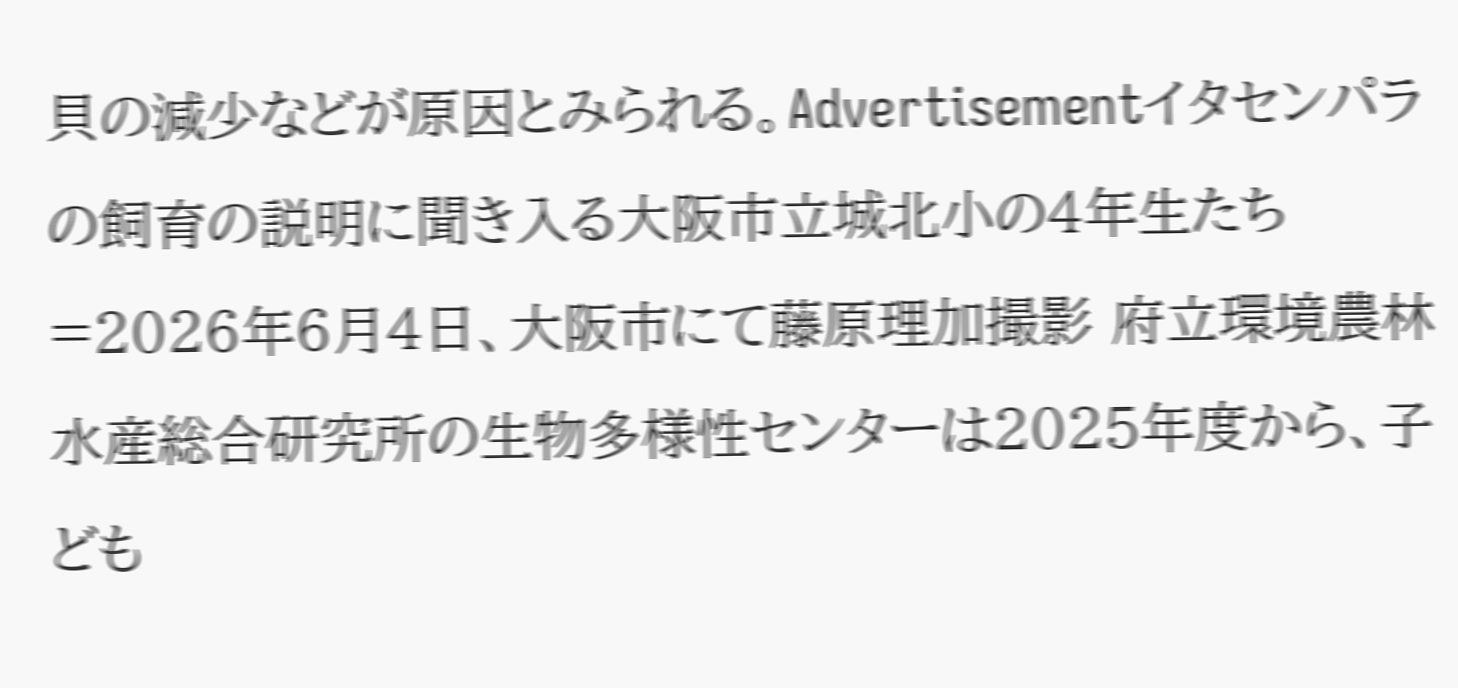貝の減少などが原因とみられる。Advertisementイタセンパラの飼育の説明に聞き入る大阪市立城北小の4年生たち=2026年6月4日、大阪市にて藤原理加撮影 府立環境農林水産総合研究所の生物多様性センターは2025年度から、子ども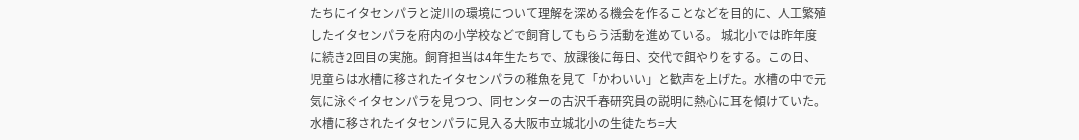たちにイタセンパラと淀川の環境について理解を深める機会を作ることなどを目的に、人工繁殖したイタセンパラを府内の小学校などで飼育してもらう活動を進めている。 城北小では昨年度に続き2回目の実施。飼育担当は4年生たちで、放課後に毎日、交代で餌やりをする。この日、児童らは水槽に移されたイタセンパラの稚魚を見て「かわいい」と歓声を上げた。水槽の中で元気に泳ぐイタセンパラを見つつ、同センターの古沢千春研究員の説明に熱心に耳を傾けていた。水槽に移されたイタセンパラに見入る大阪市立城北小の生徒たち=大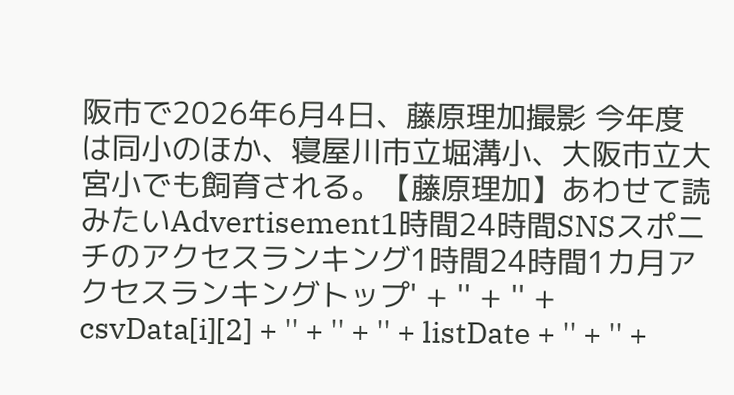阪市で2026年6月4日、藤原理加撮影 今年度は同小のほか、寝屋川市立堀溝小、大阪市立大宮小でも飼育される。【藤原理加】あわせて読みたいAdvertisement1時間24時間SNSスポニチのアクセスランキング1時間24時間1カ月アクセスランキングトップ' + '' + '' + csvData[i][2] + '' + '' + '' + listDate + '' + '' +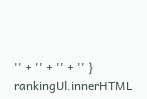'' + '' + '' + '' } rankingUl.innerHTML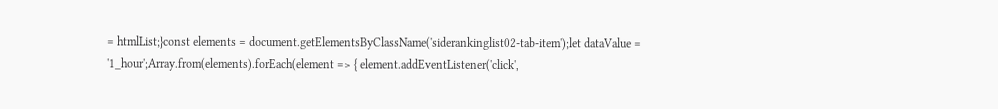= htmlList;}const elements = document.getElementsByClassName('siderankinglist02-tab-item');let dataValue = '1_hour';Array.from(elements).forEach(element => { element.addEventListener('click',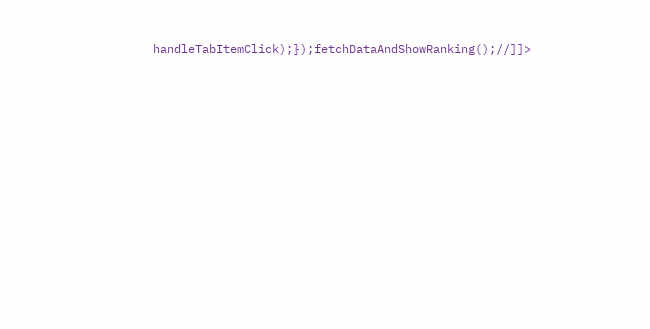handleTabItemClick);});fetchDataAndShowRanking();//]]>